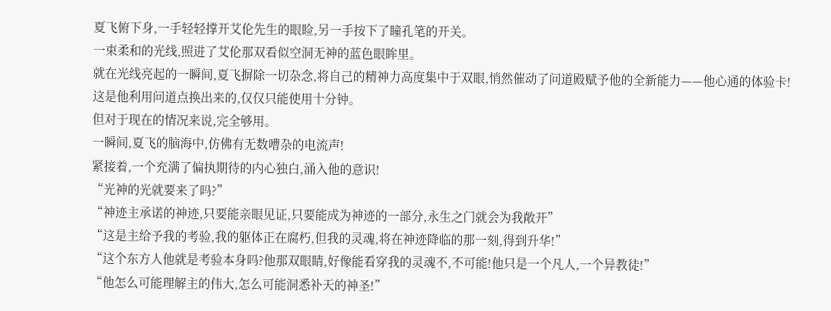夏飞俯下身,一手轻轻撑开艾伦先生的眼睑,另一手按下了瞳孔笔的开关。
一束柔和的光线,照进了艾伦那双看似空洞无神的蓝色眼眸里。
就在光线亮起的一瞬间,夏飞摒除一切杂念,将自己的精神力高度集中于双眼,悄然催动了问道殿赋予他的全新能力——他心通的体验卡!
这是他利用问道点换出来的,仅仅只能使用十分钟。
但对于现在的情况来说,完全够用。
一瞬间,夏飞的脑海中,仿佛有无数嘈杂的电流声!
紧接着,一个充满了偏执期待的内心独白,涌入他的意识!
“光神的光就要来了吗?”
“神迹主承诺的神迹,只要能亲眼见证,只要能成为神迹的一部分,永生之门就会为我敞开”
“这是主给予我的考验,我的躯体正在腐朽,但我的灵魂,将在神迹降临的那一刻,得到升华!”
“这个东方人他就是考验本身吗?他那双眼睛,好像能看穿我的灵魂不,不可能!他只是一个凡人,一个异教徒!”
“他怎么可能理解主的伟大,怎么可能洞悉补天的神圣!”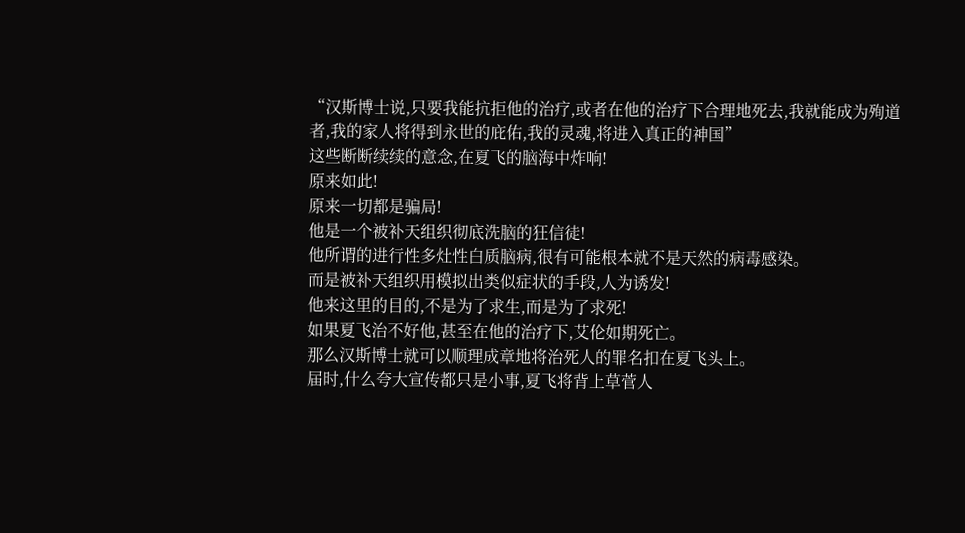“汉斯博士说,只要我能抗拒他的治疗,或者在他的治疗下合理地死去,我就能成为殉道者,我的家人将得到永世的庇佑,我的灵魂,将进入真正的神国”
这些断断续续的意念,在夏飞的脑海中炸响!
原来如此!
原来一切都是骗局!
他是一个被补天组织彻底洗脑的狂信徒!
他所谓的进行性多灶性白质脑病,很有可能根本就不是天然的病毒感染。
而是被补天组织用模拟出类似症状的手段,人为诱发!
他来这里的目的,不是为了求生,而是为了求死!
如果夏飞治不好他,甚至在他的治疗下,艾伦如期死亡。
那么汉斯博士就可以顺理成章地将治死人的罪名扣在夏飞头上。
届时,什么夸大宣传都只是小事,夏飞将背上草菅人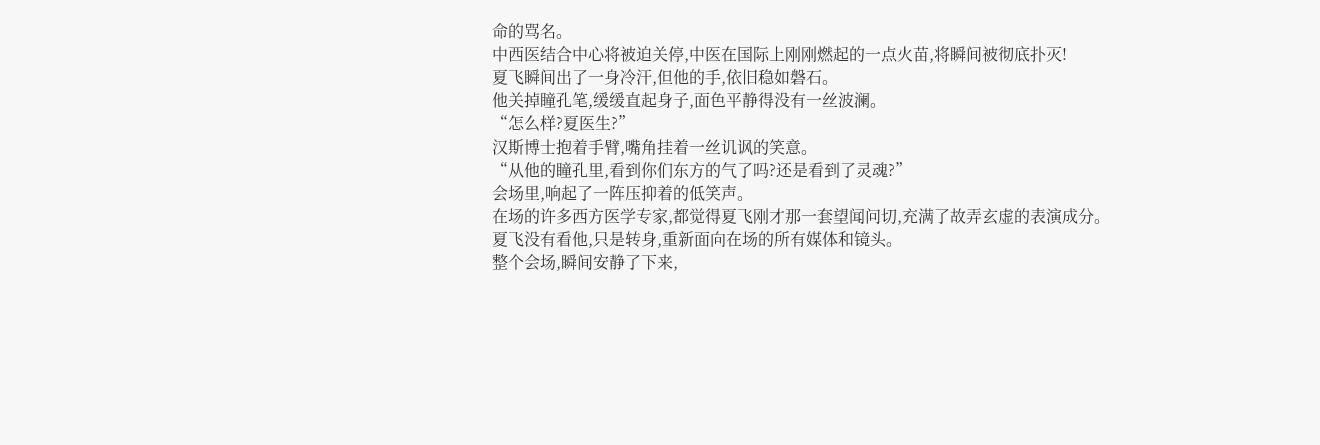命的骂名。
中西医结合中心将被迫关停,中医在国际上刚刚燃起的一点火苗,将瞬间被彻底扑灭!
夏飞瞬间出了一身冷汗,但他的手,依旧稳如磐石。
他关掉瞳孔笔,缓缓直起身子,面色平静得没有一丝波澜。
“怎么样?夏医生?”
汉斯博士抱着手臂,嘴角挂着一丝讥讽的笑意。
“从他的瞳孔里,看到你们东方的气了吗?还是看到了灵魂?”
会场里,响起了一阵压抑着的低笑声。
在场的许多西方医学专家,都觉得夏飞刚才那一套望闻问切,充满了故弄玄虚的表演成分。
夏飞没有看他,只是转身,重新面向在场的所有媒体和镜头。
整个会场,瞬间安静了下来,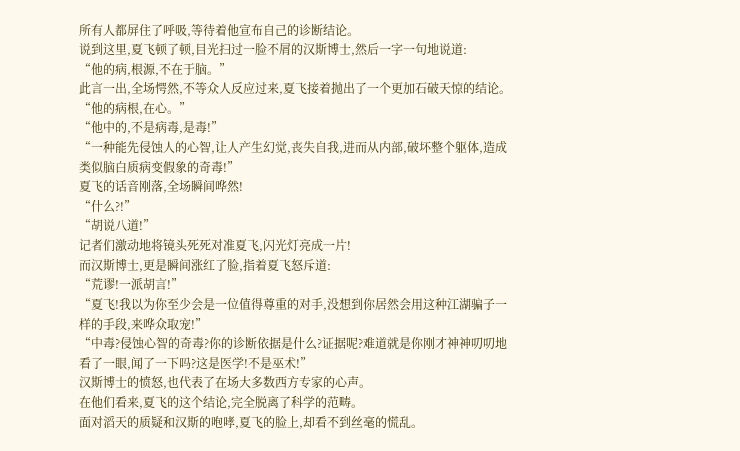所有人都屏住了呼吸,等待着他宣布自己的诊断结论。
说到这里,夏飞顿了顿,目光扫过一脸不屑的汉斯博士,然后一字一句地说道:
“他的病,根源,不在于脑。”
此言一出,全场愕然,不等众人反应过来,夏飞接着抛出了一个更加石破天惊的结论。
“他的病根,在心。”
“他中的,不是病毒,是毒!”
“一种能先侵蚀人的心智,让人产生幻觉,丧失自我,进而从内部,破坏整个躯体,造成类似脑白质病变假象的奇毒!”
夏飞的话音刚落,全场瞬间哗然!
“什么?!”
“胡说八道!”
记者们激动地将镜头死死对准夏飞,闪光灯亮成一片!
而汉斯博士,更是瞬间涨红了脸,指着夏飞怒斥道:
“荒谬!一派胡言!”
“夏飞!我以为你至少会是一位值得尊重的对手,没想到你居然会用这种江湖骗子一样的手段,来哗众取宠!”
“中毒?侵蚀心智的奇毒?你的诊断依据是什么?证据呢?难道就是你刚才神神叨叨地看了一眼,闻了一下吗?这是医学!不是巫术!”
汉斯博士的愤怒,也代表了在场大多数西方专家的心声。
在他们看来,夏飞的这个结论,完全脱离了科学的范畴。
面对滔天的质疑和汉斯的咆哮,夏飞的脸上,却看不到丝毫的慌乱。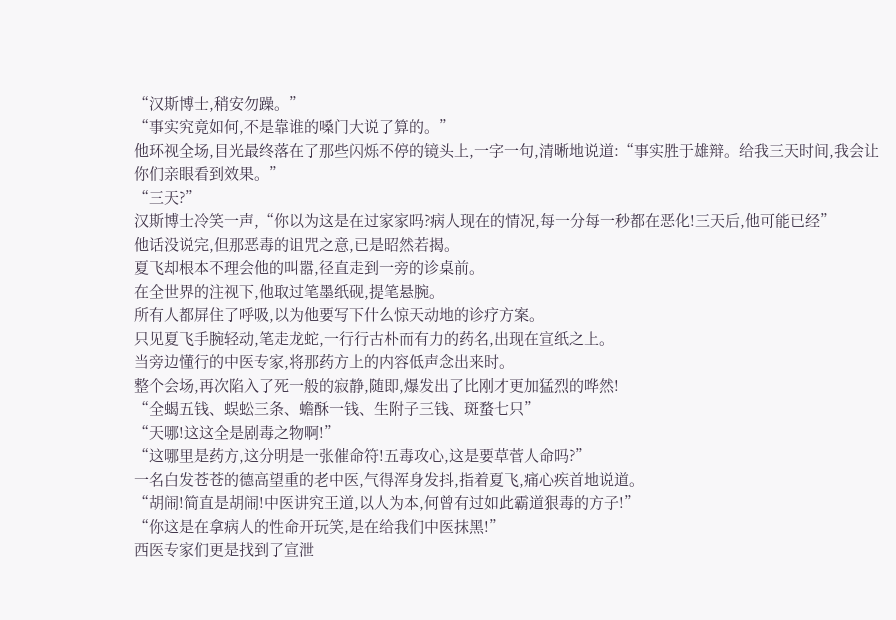“汉斯博士,稍安勿躁。”
“事实究竟如何,不是靠谁的嗓门大说了算的。”
他环视全场,目光最终落在了那些闪烁不停的镜头上,一字一句,清晰地说道:“事实胜于雄辩。给我三天时间,我会让你们亲眼看到效果。”
“三天?”
汉斯博士冷笑一声,“你以为这是在过家家吗?病人现在的情况,每一分每一秒都在恶化!三天后,他可能已经”
他话没说完,但那恶毒的诅咒之意,已是昭然若揭。
夏飞却根本不理会他的叫嚣,径直走到一旁的诊桌前。
在全世界的注视下,他取过笔墨纸砚,提笔悬腕。
所有人都屏住了呼吸,以为他要写下什么惊天动地的诊疗方案。
只见夏飞手腕轻动,笔走龙蛇,一行行古朴而有力的药名,出现在宣纸之上。
当旁边懂行的中医专家,将那药方上的内容低声念出来时。
整个会场,再次陷入了死一般的寂静,随即,爆发出了比刚才更加猛烈的哗然!
“全蝎五钱、蜈蚣三条、蟾酥一钱、生附子三钱、斑蝥七只”
“天哪!这这全是剧毒之物啊!”
“这哪里是药方,这分明是一张催命符!五毒攻心,这是要草菅人命吗?”
一名白发苍苍的德高望重的老中医,气得浑身发抖,指着夏飞,痛心疾首地说道。
“胡闹!简直是胡闹!中医讲究王道,以人为本,何曾有过如此霸道狠毒的方子!”
“你这是在拿病人的性命开玩笑,是在给我们中医抹黑!”
西医专家们更是找到了宣泄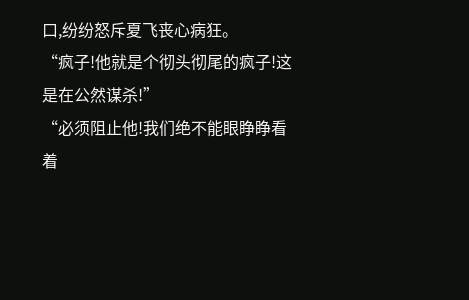口,纷纷怒斥夏飞丧心病狂。
“疯子!他就是个彻头彻尾的疯子!这是在公然谋杀!”
“必须阻止他!我们绝不能眼睁睁看着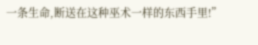一条生命,断送在这种巫术一样的东西手里!”